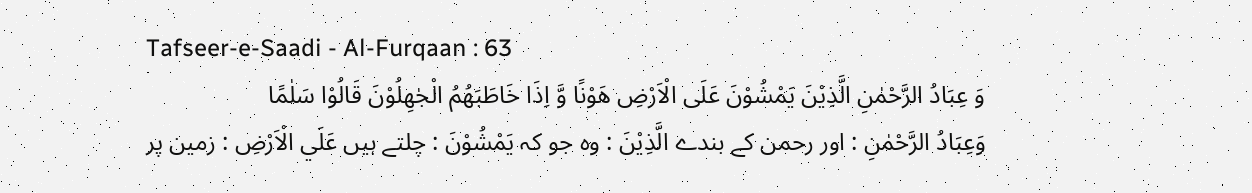Tafseer-e-Saadi - Al-Furqaan : 63
وَ عِبَادُ الرَّحْمٰنِ الَّذِیْنَ یَمْشُوْنَ عَلَى الْاَرْضِ هَوْنًا وَّ اِذَا خَاطَبَهُمُ الْجٰهِلُوْنَ قَالُوْا سَلٰمًا
وَعِبَادُ الرَّحْمٰنِ : اور رحمن کے بندے الَّذِيْنَ : وہ جو کہ يَمْشُوْنَ : چلتے ہیں عَلَي الْاَرْضِ : زمین پر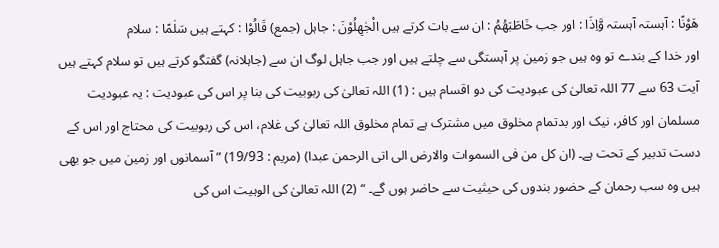هَوْنًا : آہستہ آہستہ وَّاِذَا : اور جب خَاطَبَهُمُ : ان سے بات کرتے ہیں الْجٰهِلُوْنَ : جاہل (جمع) قَالُوْا : کہتے ہیں سَلٰمًا : سلام
اور خدا کے بندے تو وہ ہیں جو زمین پر آہستگی سے چلتے ہیں اور جب جاہل لوگ ان سے (جاہلانہ) گفتگو کرتے ہیں تو سلام کہتے ہیں
آیت 63 سے 77 اللہ تعالیٰ کی عبودیت کی دو اقسام ہیں : (1) اللہ تعالیٰ کی ربوبیت کی بنا پر اس کی عبودیت : یہ عبودیت مسلمان اور کافر، نیک اور بدتمام مخلوق میں مشترک ہے تمام مخلوق اللہ تعالیٰ کی غلام، اس کی ربوبیت کی محتاج اور اس کے دست تدبیر کے تحت ہے۔ (ان کل من فی السموات والارض الی اتی الرحمن عبدا) (مریم : 19/93) ” آسمانوں اور زمین میں جو بھی ہیں وہ سب رحمان کے حضور بندوں کی حیثیت سے حاضر ہوں گے۔ “ (2) اللہ تعالیٰ کی الوہیت اس کی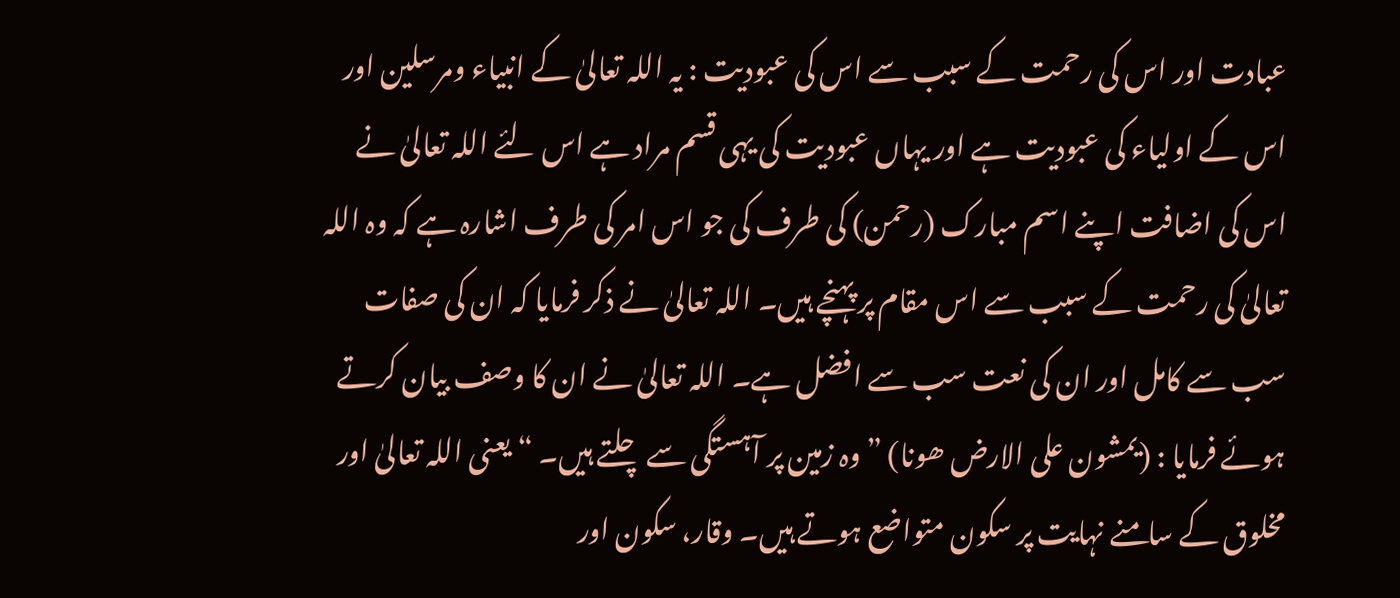عبادت اور اس کی رحمت کے سبب سے اس کی عبودیت : یہ اللہ تعالیٰ کے انبیاء ومرسلین اور اس کے اولیاء کی عبودیت ہے اور یہاں عبودیت کی یہی قسم مراد ہے اس لئے اللہ تعالیٰ نے اس کی اضافت اپنے اسم مبارک (رحمن) کی طرف کی جو اس امر کی طرف اشارہ ہے کہ وہ اللہ تعالیٰ کی رحمت کے سبب سے اس مقام پر پہنچے ہیں۔ اللہ تعالیٰ نے ذکر فرمایا کہ ان کی صفات سب سے کامل اور ان کی نعت سب سے افضل ہے۔ اللہ تعالیٰ نے ان کا وصف بیان کرتے ہوئے فرمایا : (یمشون علی الارض ھونا) ” وہ زمین پر آہستگی سے چلتے ہیں۔ “ یعنی اللہ تعالیٰ اور مخلوق کے سامنے نہایت پر سکون متواضع ہوتے ہیں۔ وقار، سکون اور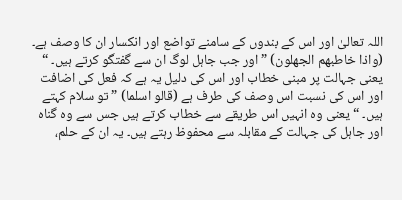اللہ تعالیٰ اور اس کے بندوں کے سامنے تواضع اور انکسار ان کا وصف ہے۔ (واذا خاطبھم الجھلون) ” اور جب جاہل لوگ ان سے گفتگو کرتے ہیں۔ “ یعنی جہالت پر مبنی خطاب اور اس کی دلیل یہ ہے کہ فعل کی اضافت اور اس کی نسبت اس وصف کی طرف ہے (قالو اسلما) ” تو سلام کہتے ہیں۔ “ یعنی وہ انہیں اس طریقے سے خطاب کرتے ہیں جس سے وہ گناہ اور جاہل کی جہالت کے مقابلہ سے محفوظ رہتے ہیں۔ یہ ان کے حلم،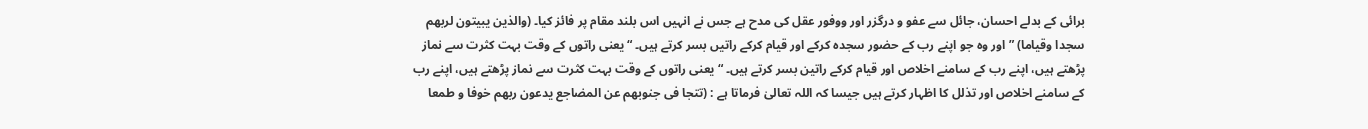برائی کے بدلے احسان، جائل سے عفو و درگزر اور ووفور عقل کی مدح ہے جس نے انہیں اس بلند مقام پر فائز کیا۔ (والذین یبیتون لربھم سجدا وقیاما) ” اور وہ جو اپنے رب کے حضور سجدہ کرکے اور قیام کرکے راتیں بسر کرتے ہیں۔ “ یعنی راتوں کے وقت بہت کثرت سے نماز پڑھتے ہیں، اپنے رب کے سامنے اخلاص اور قیام کرکے راتین بسر کرتے ہیں۔ “ یعنی راتوں کے وقت بہت کثرت سے نماز پڑھتے ہیں، اپنے رب کے سامنے اخلاص اور تذلل کا اظہار کرتے ہیں جیسا کہ اللہ تعالیٰ فرماتا ہے : (تتجا فی جنوبھم عن المضاجع یدعون ربھم خوفا و طمعا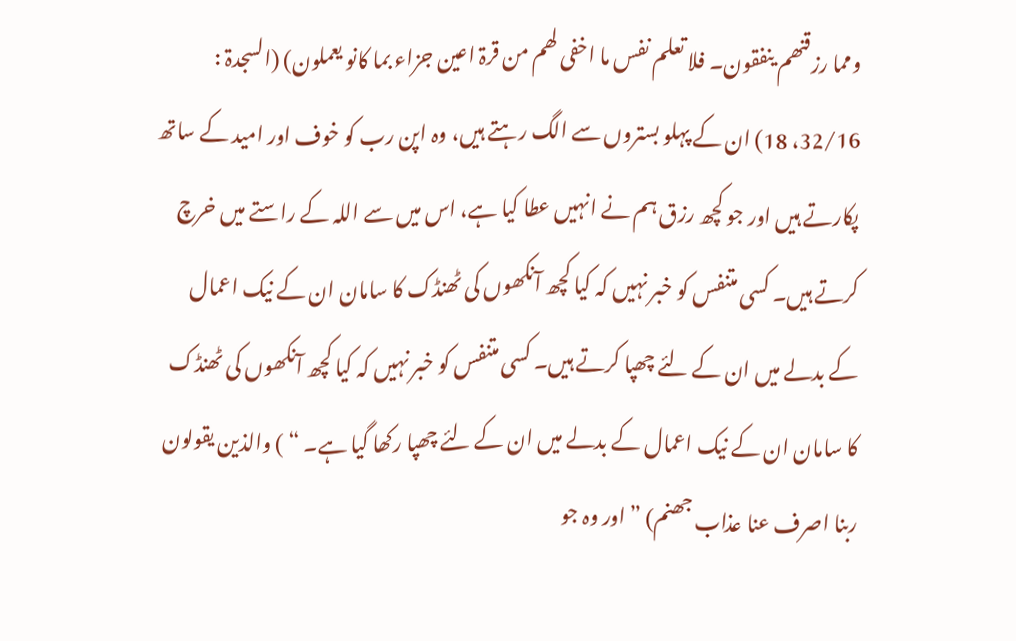ومما رزقنھم ینفقون۔ فلا تعلم نفس ما اخفی لھم من قرۃ اعین جزاء بما کانو یعملون) (السجدۃ : 32/16، 18) ان کے پہلو بستروں سے الگ رہتے ہیں، وہ اپن رب کو خوف اور امید کے ساتھ پکارتے ہیں اور جو کچھ رزق ہم نے انہیں عطا کیا ہے، اس میں سے اللہ کے راستے میں خرچ کرتے ہیں۔ کسی متنفس کو خبر نہیں کہ کیا کچھ آنکھوں کی ٹھنڈک کا سامان ان کے نیک اعمال کے بدلے میں ان کے لئے چھپا کرتے ہیں۔ کسی متنفس کو خبر نہیں کہ کیا کچھ آنکھوں کی ٹھنڈک کا سامان ان کے نیک اعمال کے بدلے میں ان کے لئے چھپا رکھا گیا ہے۔ “ ) والذین یقولون ربنا اصرف عنا عذاب جھنم) ” اور وہ جو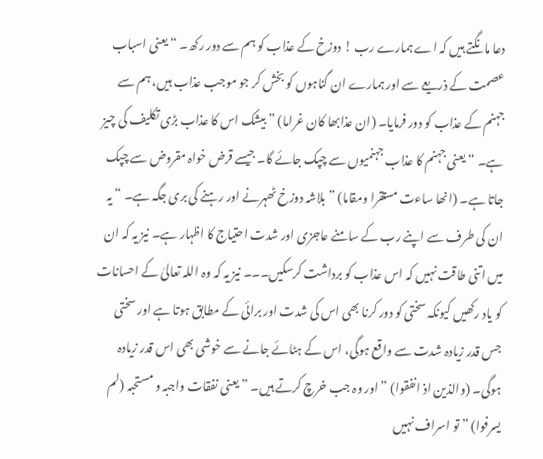دعا مانگتے ہیں کہ اے ہمارے رب ! دوزخ کے عذاب کو ہم سے دور رکھ۔ “ یعنی اسباب عصمت کے ذریعے سے اور ہمارے ان گناہوں کو بخش کر جو موجب عذاب ہیں، ہم سے جہنم کے عذاب کو دور فرمایا۔ (ان عذابھا کان غراما) ” بیشک اس کا عذاب بڑی تکلیف کی چیز ہے۔ “ یعنی جہنم کا عذاب جہنمیوں سے چپک جائے گا۔ جیسے قرض خواہ مقروض سے چپک جاتا ہے۔ (انھا ساءت مستقرا ومقاما) ” بلاشہ دوزخ ٹھہرنے اور رہنے کی بری جگہ ہے۔ “ یہ ان کی طرف سے اپنے رب کے سامنے عاجزی اور شدت احتیاج کا اظہار ہے۔ نیز یہ کہ ان میں اتنی طاقت نہیں کہ اس عذاب کو برداشت کرسکیں۔۔۔ نیز یہ کہ وہ اللہ تعالیٰ کے احسانات کو یاد رکھیں کیونکہ سختی کو دور کرنا بھی اس کی شدت اور برائی کے مطابق ہوتا ہے اور سختی جس قدر زیادہ شدت سے واقع ہوگی، اس کے ہٹائے جانے سے خوشی بھی اس قدر زیادہ ہوگی۔ (والذین اذ انفقوا) ” اور وہ جب خرچ کرتے ہیں۔ ” یعنی نفقات واجبہ و مستحبہ (لم یسرفوا) ” تو اسراف نہیں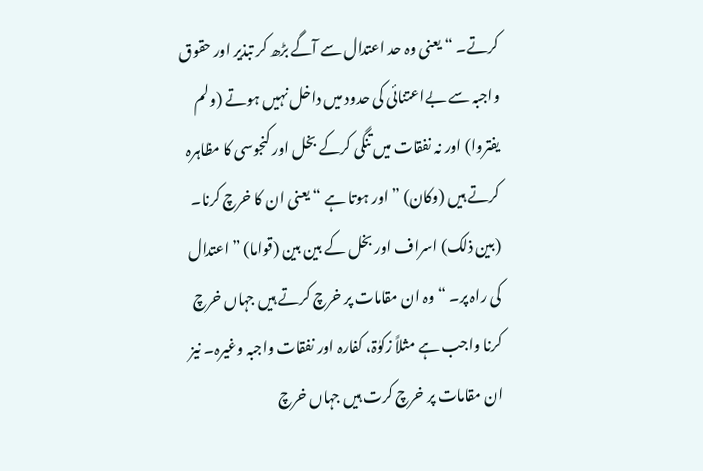کرتے۔ “ یعنی وہ حد اعتدال سے آگے بڑھ کر تبذیر اور حقوق واجبہ سے بےاعتنائی کی حدود میں داخل نہیں ہوتے (ولم یفتروا) اور نہ نفقات میں تنگی کرکے بخل اور کنجوسی کا مظاہرہ کرتے ہیں (وکان) ” اور ہوتا ہے “ یعنی ان کا خرچ کرنا۔ (بین ذلک) اسراف اور بخل کے بین بین (قواما) ” اعتدال کی راہ پر۔ “ وہ ان مقامات پر خرچ کرتے ہیں جہاں خرچ کرنا واجب ہے مثلاً زکوٰۃ، کفارہ اور نفقات واجبہ وغیرہ۔ نیز ان مقامات پر خرچ کرت ہیں جہاں خرچ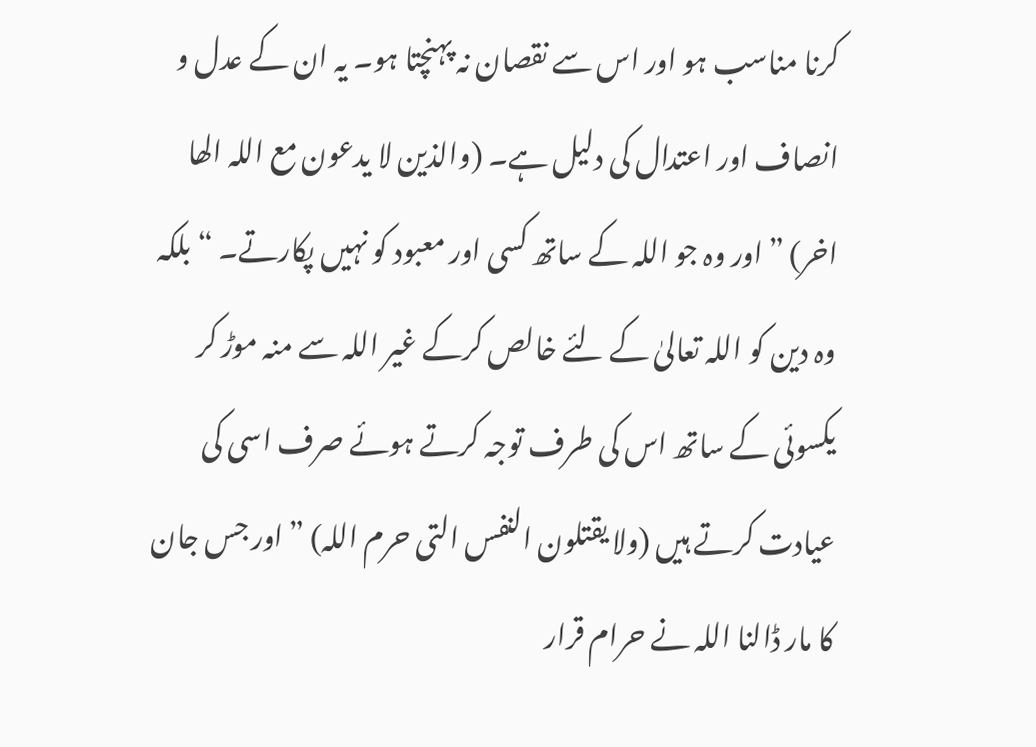کرنا مناسب ہو اور اس سے نقصان نہ پہنچتا ہو۔ یہ ان کے عدل و انصاف اور اعتدال کی دلیل ہے۔ (والذین لا یدعون مع اللہ الھا اخر) ” اور وہ جو اللہ کے ساتھ کسی اور معبود کو نہیں پکارتے۔ “ بلکہ وہ دین کو اللہ تعالیٰ کے لئے خالص کرکے غیر اللہ سے منہ موڑ کر یکسوئی کے ساتھ اس کی طرف توجہ کرتے ہوئے صرف اسی کی عیادت کرتے ہیں (ولا یقتلون النفس التی حرم اللہ) ” اور جس جان کا مار ڈالنا اللہ نے حرام قرار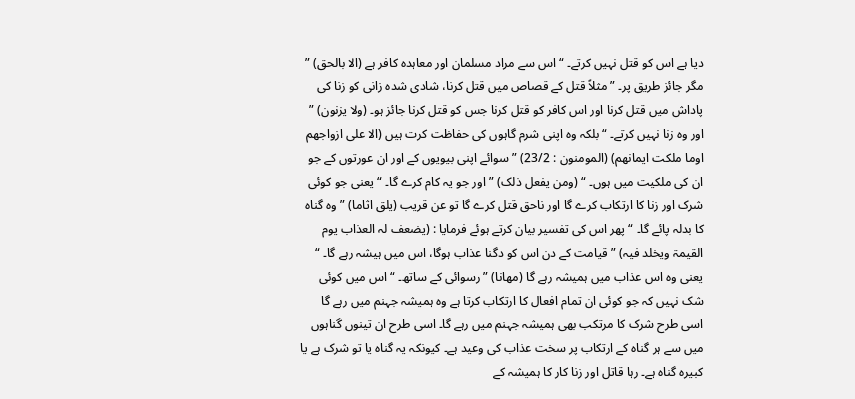دیا ہے اس کو قتل نہیں کرتے۔ “ اس سے مراد مسلمان اور معاہدہ کافر ہے (الا بالحق) ” مگر جائز طریق پر۔ ” مثلاً قتل کے قصاص میں قتل کرنا، شادی شدہ زانی کو زنا کی پاداش میں قتل کرنا اور اس کافر کو قتل کرنا جس کو قتل کرنا جائز ہو۔ (ولا یزنون) ” اور وہ زنا نہیں کرتے۔ “ بلکہ وہ اپنی شرم گاہوں کی حفاظت کرت ہیں (الا علی ازواجھم اوما ملکت ایمانھم) (المومنون : 23/2) ” سوائے اپنی بیویوں کے اور ان عورتوں کے جو ان کی ملکیت میں ہوں۔ “ (ومن یفعل ذلک) ” اور جو یہ کام کرے گا۔ “ یعنی جو کوئی شرک اور زنا کا ارتکاب کرے گا اور ناحق قتل کرے گا تو عن قریب (یلق اثاما) ” وہ گناہ کا بدلہ پائے گا۔ “ پھر اس کی تفسیر بیان کرتے ہوئے فرمایا : (یضعف لہ العذاب یوم القیمۃ ویخلد فیہ) ” قیامت کے دن اس کو دگنا عذاب ہوگا، اس میں ہیشہ رہے گا۔ “ یعنی وہ اس عذاب میں ہمیشہ رہے گا (مھانا) ” رسوائی کے ساتھ۔ “ اس میں کوئی شک نہیں کہ جو کوئی ان تمام افعال کا ارتکاب کرتا ہے وہ ہمیشہ جہنم میں رہے گا اسی طرح شرک کا مرتکب بھی ہمیشہ جہنم میں رہے گا۔ اسی طرح ان تینوں گناہوں میں سے ہر گناہ کے ارتکاب پر سخت عذاب کی وعید ہے۔ کیونکہ یہ گناہ یا تو شرک ہے یا کبیرہ گناہ ہے۔ رہا قاتل اور زنا کار کا ہمیشہ کے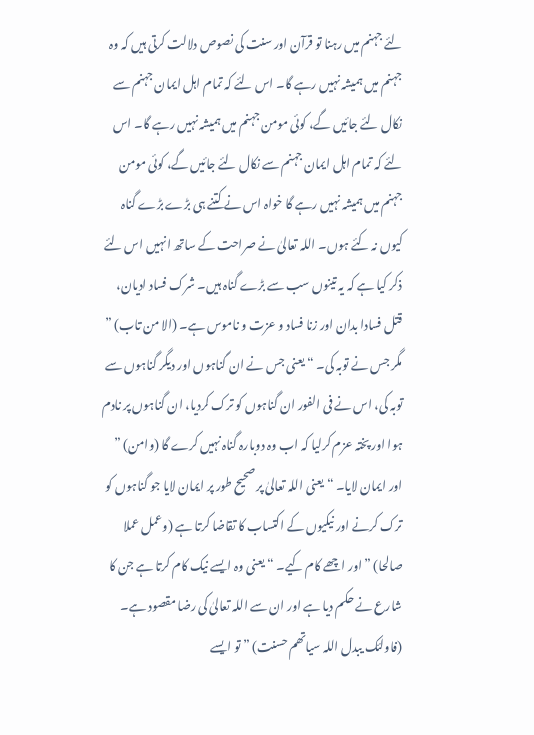لئے جہنم میں رہنا تو قرآن اور سنت کی نصوص دلالت کرتی ہیں کہ وہ جہنم میں ہمیشہ نہیں رہے گا۔ اس لئے کہ تمام اہل ایمان جہنم سے نکال لئے جائیں گے، کوئی مومن جہنم میں ہمیشہ نہیں رہے گا۔ اس لئے کہ تمام اہل ایمان جہنم سے نکال لئے جائیں گے، کوئی مومن جہنم میں ہمیشہ نہیں رہے گا خواہ اس نے کتنے ہی بڑے بڑے گناہ کیوں نہ کئے ہوں۔ اللہ تعالیٰ نے صراحت کے ساتھ انہیں اس لئے ذکر کیا ہے کہ یہ تینوں سب سے بڑے گناہ ہیں۔ شرک فساد ادیان، قتل فسادا بدان اور زنا فساد و عزت و ناموس ہے۔ (الا من تاب) ” مگر جس نے توبہ کی۔ “ یعنی جس نے ان گناہوں اور دیگر گناہوں سے توبہ کی، اس نے فی الفور ان گناہوں کو ترک کردیا، ان گناہوں پر نادم ہوا اور پختہ عزم کرلیا کہ اب وہ دوبارہ گناہ نہیں کرے گا (وامن) ” اور ایمان لایا۔ “ یعنی اللہ تعالیٰ پر صحیح طور پر ایمان لایا جو گناہوں کو ترک کرنے اور نیکیوں کے اکتساب کا تقاضا کرتا ہے (وعمل عملا صالحا) ” اور اچھے کام کیے۔ “ یعنی وہ ایسے نیک کام کرتا ہے جن کا شارع نے حکم دیا ہے اور ان سے اللہ تعالیٰ کی رضا مقصود ہے۔ (فاولئک یبدل اللہ سیاتھم حسنت) ” تو ایسے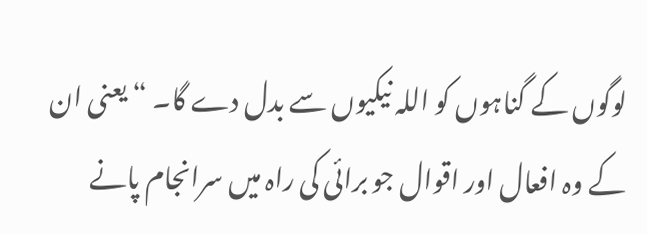لوگوں کے گناہوں کو اللہ نیکیوں سے بدل دے گا۔ “ یعنی ان کے وہ افعال اور اقوال جو برائی کی راہ میں سرانجام پانے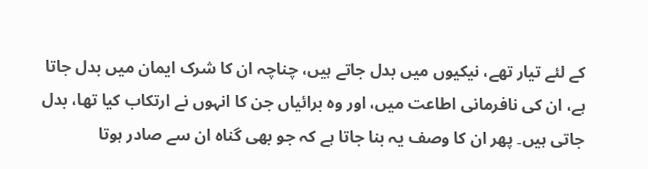کے لئے تیار تھے، نیکیوں میں بدل جاتے ہیں، چناچہ ان کا شرک ایمان میں بدل جاتا ہے، ان کی نافرمانی اطاعت میں، اور وہ برائیاں جن کا انہوں نے ارتکاب کیا تھا، بدل جاتی ہیں۔ پھر ان کا وصف یہ بنا جاتا ہے کہ جو بھی گناہ ان سے صادر ہوتا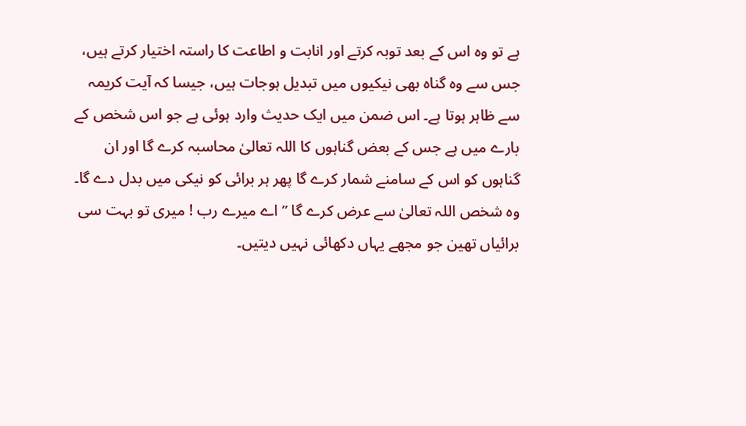ہے تو وہ اس کے بعد توبہ کرتے اور انابت و اطاعت کا راستہ اختیار کرتے ہیں، جس سے وہ گناہ بھی نیکیوں میں تبدیل ہوجات ہیں، جیسا کہ آیت کریمہ سے ظاہر ہوتا ہے۔ اس ضمن میں ایک حدیث وارد ہوئی ہے جو اس شخص کے بارے میں ہے جس کے بعض گناہوں کا اللہ تعالیٰ محاسبہ کرے گا اور ان گناہوں کو اس کے سامنے شمار کرے گا پھر ہر برائی کو نیکی میں بدل دے گا۔ وہ شخص اللہ تعالیٰ سے عرض کرے گا ” اے میرے رب ! میری تو بہت سی برائیاں تھین جو مجھے یہاں دکھائی نہیں دیتیں۔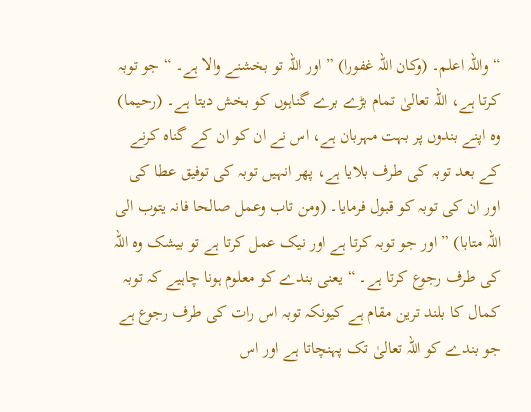“ واللہ اعلم۔ (وکان اللہ غفورا) ” اور اللہ تو بخشنے والا ہے۔ “ جو توبہ کرتا ہے، اللہ تعالیٰ تمام بڑے برے گناہوں کو بخش دیتا ہے۔ (رحیما) وہ اپنے بندوں پر بہت مہربان ہے، اس نے ان کو ان کے گناہ کرنے کے بعد توبہ کی طرف بلایا ہے، پھر انہیں توبہ کی توفیق عطا کی اور ان کی توبہ کو قبول فرمایا۔ (ومن تاب وعمل صالحا فانہ یتوب الی اللہ متابا) ” اور جو توبہ کرتا ہے اور نیک عمل کرتا ہے تو بیشک وہ اللہ کی طرف رجوع کرتا ہے۔ “ یعنی بندے کو معلوم ہونا چاہیے کہ توبہ کمال کا بلند ترین مقام ہے کیونکہ توبہ اس رات کی طرف رجوع ہے جو بندے کو اللہ تعالیٰ تک پہنچاتا ہے اور اس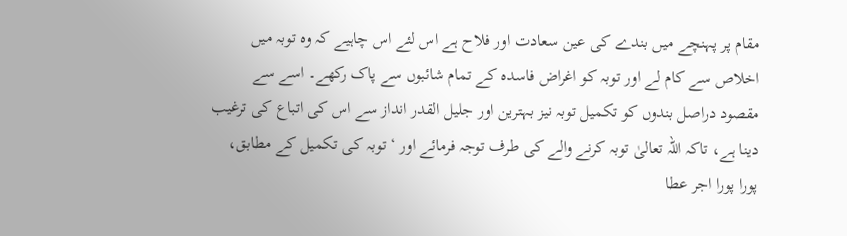مقام پر پہنچے میں بندے کی عین سعادت اور فلاح ہے اس لئے اس چاہیے کہ وہ توبہ میں اخلاص سے کام لے اور توبہ کو اغراض فاسدہ کے تمام شائبوں سے پاک رکھے۔ اسے سے مقصود دراصل بندوں کو تکمیل توبہ نیز بہترین اور جلیل القدر انداز سے اس کی اتباع کی ترغیب دینا ہے، تاکہ اللہ تعالیٰ توبہ کرنے والے کی طرف توجہ فرمائے اور ‘ توبہ کی تکمیل کے مطابق، پورا پورا اجر عطا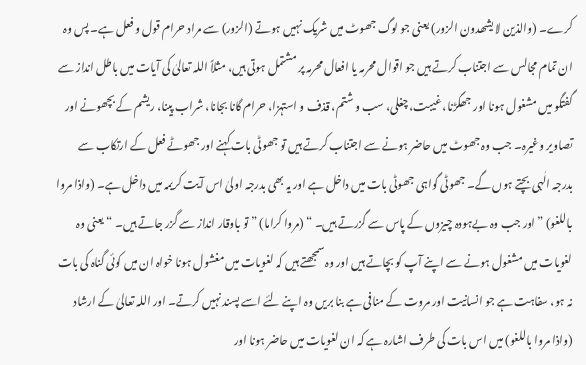کرے۔ (والذین لا یشھدون الزور) یعنی جو لوگ جھوٹ میں شریک نہیں ہوتے (الزور) سے مراد حرام قول و فعل ہے۔ پس وہ ان تمام مجالس سے اجتناب کرتے ہیں جو اقوال محرمہ یا افعال محرمہ پر مشتمل ہوتی ہیں، مثلاً اللہ تعالیٰ کی آیات میں باطل انداز سے گفتگو میں مشغول ہونا اور جھگڑنا، غیبت، چغلی، سب و شتم، قذف و استہزا، حرام گانا بجانا، شراب پینا، ریشم کے بچھونے اور تصاویر وغیرہ۔ جب وہ جھوٹ میں حاضر ہونے سے اجتناب کرتے ہیں تو جھوٹی بات کہنے اور جھوٹے فعل کے ارتکاب سے بدرجہ الٰہی بچتے ہوں گے۔ جھوٹی گواہی جھوٹی بات میں داخل ہے اور یہ بھی بدرجہ اولیٰ اس آیت کریمہ میں داخل ہے۔ (واذا مروا باللغو) ” اور جب وہ بےہودہ چیزوں کے پاس سے گزرتے ہیں۔ “ (مروا کراما) ” تو باوقار انداز سے گزر جاتے ہیں۔ “ یعنی وہ لغویات میں مشغول ہونے سے اپنے آپ کو بچاتے ہیں اور وہ سمجھتے ہیں کہ لغویات میں مغشول ہونا خواہ ان میں کوئی گناہ کی بات نہ ہو، سفاہت ہے جو انسانیت اور مروت کے منافی ہے بنا بریں وہ اپنے لئے اسے پسند نہیں کرتے۔ اور اللہ تعالیٰ کے ارشاد (واذا مروا باللغو) میں اس بات کی طرف اشارہ ہے کہ ان لغویات میں حاضر ہونا اور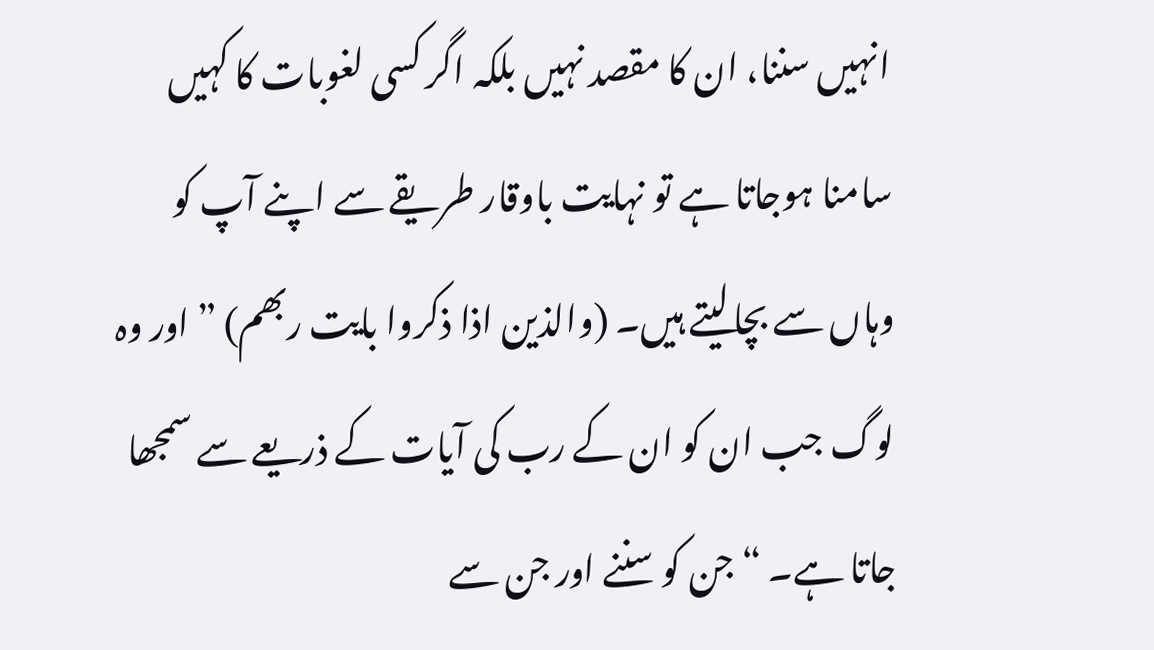انہیں سننا، ان کا مقصد نہیں بلکہ اگر کسی لغوبات کا کہیں سامنا ہوجاتا ہے تو نہایت باوقار طریقے سے اپنے آپ کو وہاں سے بچالیتے ہیں۔ (والذین اذا ذکروا بایت ربھم) ” اور وہ لوگ جب ان کو ان کے رب کی آیات کے ذریعے سے سمجھا جاتا ہے۔ “ جن کو سننے اور جن سے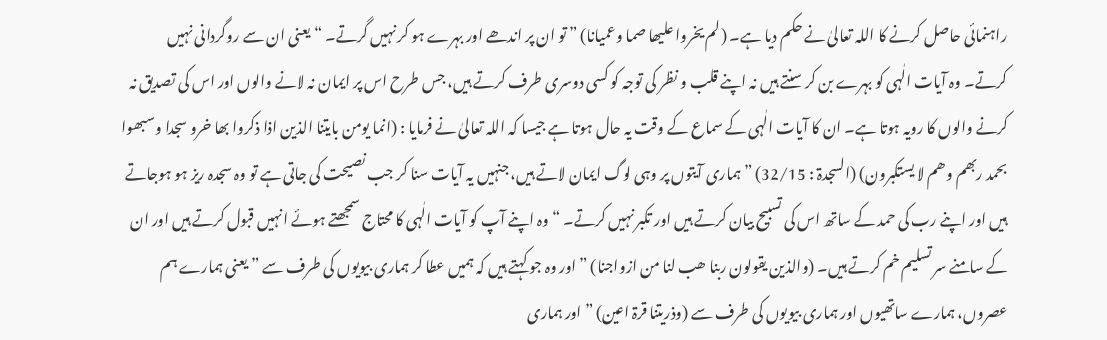راہنمائی حاصل کرنے کا اللہ تعالیٰ نے حکم دیا ہے۔ (لم یخروا علیھا صما وعمیانا) ” تو ان پر اندھے اور بہرے ہو کر نہیں گرتے۔ “ یعنی ان سے روگردانی نہیں کرتے۔ وہ آیات الٰہی کو بہرے بن کر سنتے ہیں نہ اپنے قلب و نظر کی توجہ کو کسی دوسری طرف کرتے ہیں، جس طرح اس پر ایمان نہ لانے والوں اور اس کی تصدیق نہ کرنے والوں کا رویہ ہوتا ہے۔ ان کا آیات الٰہی کے سماع کے وقت یہ حال ہوتا ہے جیسا کہ اللہ تعالیٰ نے فرمایا : (انما یومن بایتنا الذین اذا ذکروا بھا خرو سجدا وسبھوا بحمد ربھم وھم لا یستکبرون) (السجدۃ : 32/15) ” ہماری آیتوں پر وہی لوگ ایمان لاتے ہیں، جنہیں یہ آیات سنا کر جب نصیحت کی جاتی ہے تو وہ سجدہ ریز ہو ہوجاتے ہیں اور اپنے رب کی حمد کے ساتھ اس کی تسبیح بیان کرتے ہیں اور تکبر نہیں کرتے۔ “ وہ اپنے آپ کو آیات الٰہی کا محتاج سمجھتے ہوئے انہیں قبول کرتے ہیں اور ان کے سامنے سر تسلیم خم کرتے ہیں۔ (والذین یقولون ربنا ھب لنا من ازواجنا) ” اور وہ جو کہتے ہیں کہ ہمیں عطا کر ہماری بیویوں کی طرف سے ” یعنی ہمارے ہم عصروں، ہمارے ساتھیوں اور ہماری بیویوں کی طرف سے (وذریتنا قرۃ اعین) ” اور ہماری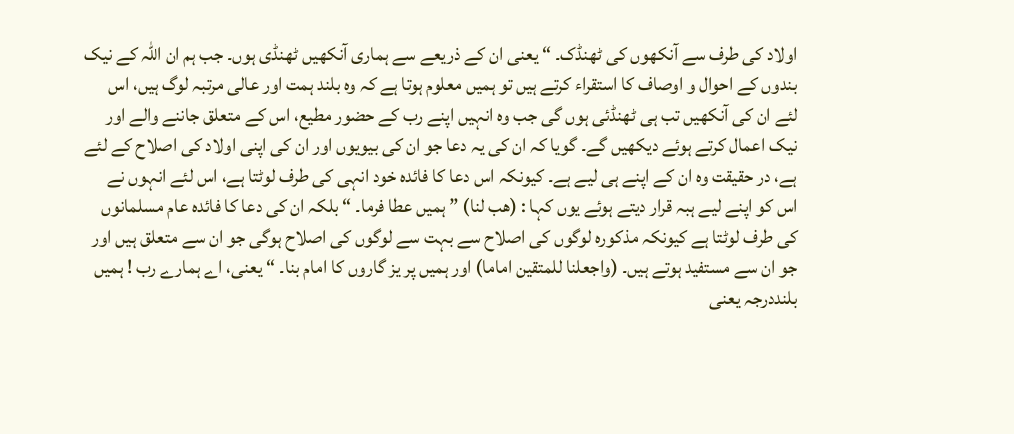اولاد کی طرف سے آنکھوں کی ٹھنڈک۔ “ یعنی ان کے ذریعے سے ہماری آنکھیں ٹھنڈی ہوں۔ جب ہم ان اللہ کے نیک بندوں کے احوال و اوصاف کا استقراء کرتے ہیں تو ہمیں معلوم ہوتا ہے کہ وہ بلند ہمت اور عالی مرتبہ لوگ ہیں، اس لئے ان کی آنکھیں تب ہی ٹھنڈئی ہوں گی جب وہ انہیں اپنے رب کے حضور مطیع، اس کے متعلق جاننے والے اور نیک اعمال کرتے ہوئے دیکھیں گے۔ گویا کہ ان کی یہ دعا جو ان کی بیویوں اور ان کی اپنی اولاد کی اصلاح کے لئے ہے، در حقیقت وہ ان کے اپنے ہی لیے ہے۔ کیونکہ اس دعا کا فائدہ خود انہی کی طرف لوٹتا ہے، اس لئے انہوں نے اس کو اپنے لیے ہبہ قرار دیتے ہوئے یوں کہا : (ھب لنا) ” ہمیں عطا فرما۔ “ بلکہ ان کی دعا کا فائدہ عام مسلمانوں کی طرف لوٹتا ہے کیونکہ مذکورہ لوگوں کی اصلاح سے بہت سے لوگوں کی اصلاح ہوگی جو ان سے متعلق ہیں اور جو ان سے مستفید ہوتے ہیں۔ (واجعلنا للمتقین اماما) اور ہمیں پر یز گاروں کا امام بنا۔ “ یعنی، اے ہمارے رب ! ہمیں بلنددرجہ یعنی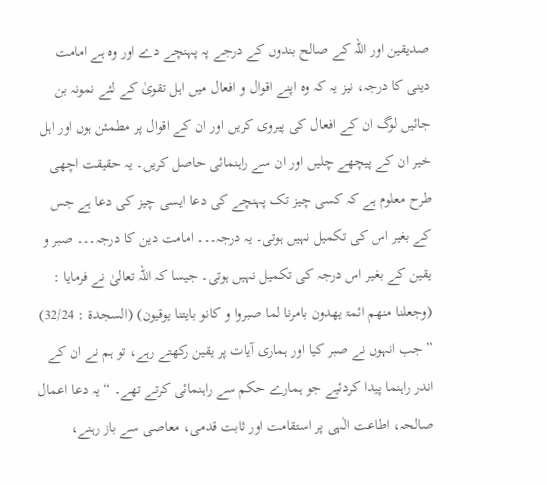صدیقین اور اللہ کے صالح بندوں کے درجے پہ پہنچے دے اور وہ ہے امامت دینی کا درجہ، نیز یہ کہ وہ اپنے اقوال و افعال میں اہل تقویٰ کے لئے نمونہ بن جائیں لوگ ان کے افعال کی پیروی کریں اور ان کے اقوال پر مطمئن ہوں اور اہل خیر ان کے پیچھے چلیں اور ان سے راہنمائی حاصل کریں۔ یہ حقیقت اچھی طرح معلوم ہے کہ کسی چیز تک پہنچے کی دعا ایسی چیز کی دعا ہے جس کے بغیر اس کی تکمیل نہیں ہوتی۔ یہ درجہ۔۔۔ امامت دین کا درجہ۔۔۔ صبر و یقین کے بغیر اس درجہ کی تکمیل نہیں ہوتی۔ جیسا کہ اللہ تعالیٰ نے فرمایا : (وجعلنا منھم ائمۃ یھدون بامرنا لما صبروا و کانو بایتنا یوقیون) (السجدۃ : 32/24) ” جب انہوں نے صبر کیا اور ہماری آیات پر یقین رکھتے رہے، تو ہم نے ان کے اندر راہنما پیدا کردئیے جو ہمارے حکم سے راہنمائی کرتے تھے۔ “ یہ دعا اعمال صالحہ، اطاعت الٰہی پر استقامت اور ثابت قدمی، معاصی سے باز رہنے،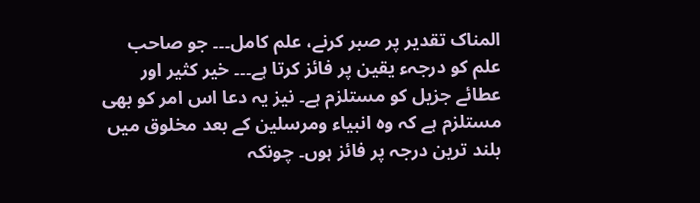المناک تقدیر پر صبر کرنے، علم کامل۔۔۔ جو صاحب علم کو درجہء یقین پر فائز کرتا ہے۔۔۔ خیر کثیر اور عطائے جزیل کو مستلزم ہے۔ نیز یہ دعا اس امر کو بھی مستلزم ہے کہ وہ انبیاء ومرسلین کے بعد مخلوق میں بلند ترین درجہ پر فائز ہوں۔ چونکہ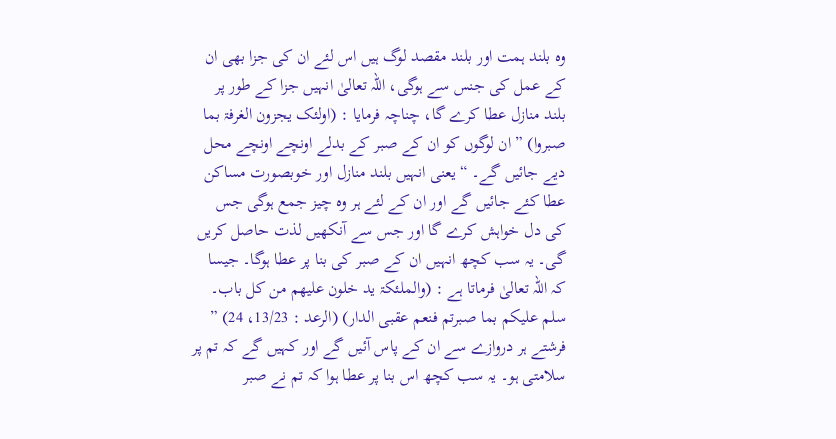وہ بلند ہمت اور بلند مقصد لوگ ہیں اس لئے ان کی جزا بھی ان کے عمل کی جنس سے ہوگی، اللہ تعالیٰ انہیں جزا کے طور پر بلند منازل عطا کرے گا، چناچہ فرمایا : (اولئک یجزون الغرفۃ بما صبروا) ” ان لوگوں کو ان کے صبر کے بدلے اونچے اونچے محل دیے جائیں گے۔ “ یعنی انہیں بلند منازل اور خوبصورت مساکن عطا کئے جائیں گے اور ان کے لئے ہر وہ چیز جمع ہوگی جس کی دل خواہش کرے گا اور جس سے آنکھیں لذت حاصل کریں گی۔ یہ سب کچھ انہیں ان کے صبر کی بنا پر عطا ہوگا۔ جیسا کہ اللہ تعالیٰ فرماتا ہے : (والملئکۃ ید خلون علیھم من کل باب۔ سلم علیکم بما صبرتم فنعم عقبی الدار) (الرعد : 13/23، 24) ” فرشتے ہر دروازے سے ان کے پاس آئیں گے اور کہیں گے کہ تم پر سلامتی ہو۔ یہ سب کچھ اس بنا پر عطا ہوا کہ تم نے صبر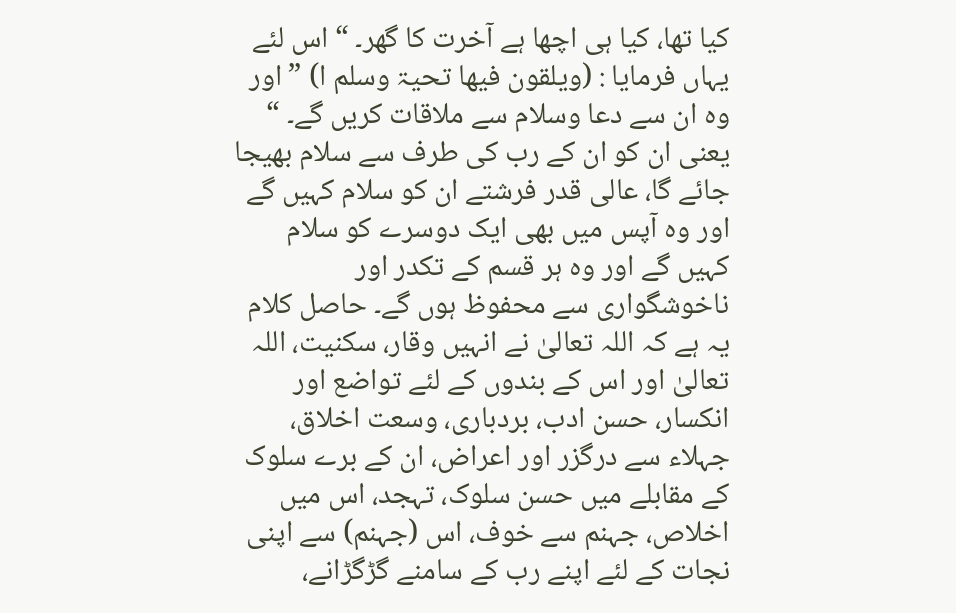کیا تھا، کیا ہی اچھا ہے آخرت کا گھر۔ “ اس لئے یہاں فرمایا : (ویلقون فیھا تحیۃ وسلم ا) ” اور وہ ان سے دعا وسلام سے ملاقات کریں گے۔ “ یعنی ان کو ان کے رب کی طرف سے سلام بھیجا جائے گا، عالی قدر فرشتے ان کو سلام کہیں گے اور وہ آپس میں بھی ایک دوسرے کو سلام کہیں گے اور وہ ہر قسم کے تکدر اور ناخوشگواری سے محفوظ ہوں گے۔ حاصل کلام یہ ہے کہ اللہ تعالیٰ نے انہیں وقار، سکنیت، اللہ تعالیٰ اور اس کے بندوں کے لئے تواضع اور انکسار، حسن ادب، بردباری، وسعت اخلاق، جہلاء سے درگزر اور اعراض، ان کے برے سلوک کے مقابلے میں حسن سلوک، تہجد، اس میں اخلاص، جہنم سے خوف، اس (جہنم) سے اپنی نجات کے لئے اپنے رب کے سامنے گڑگڑانے،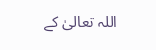اللہ تعالیٰ کے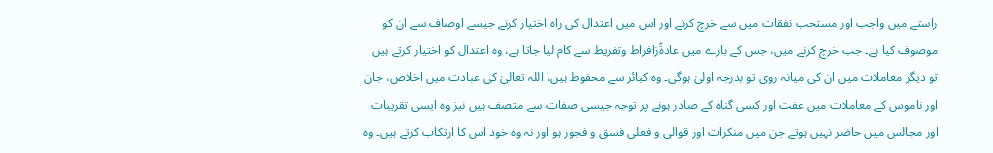راستے میں واجب اور مستحب نفقات میں سے خرچ کرنے اور اس میں اعتدال کی راہ اختیار کرنے جیسے اوصاف سے ان کو موصوف کیا ہے۔ جب خرچ کرنے میں، جس کے بارے میں عادۃًزافراط وتفریط سے کام لیا جاتا ہے، وہ اعتدال کو اختیار کرتے ہیں تو دیگر معاملات میں ان کی میانہ روی تو بدرجہ اولیٰ ہوگی۔ وہ کبائر سے محفوط ہیں، اللہ تعالیٰ کی عبادت میں اخلاص، جان اور ناموس کے معاملات میں عفت اور کسی گناہ کے صادر ہونے پر توجہ جیسی صفات سے متصف ہیں نیز وہ ایسی تقریبات اور مجالس میں حاضر نہیں ہوتے جن میں منکرات اور قوالی و فعلی فسق و فجور ہو اور نہ وہ خود اس کا ارتکاب کرتے ہیں۔ وہ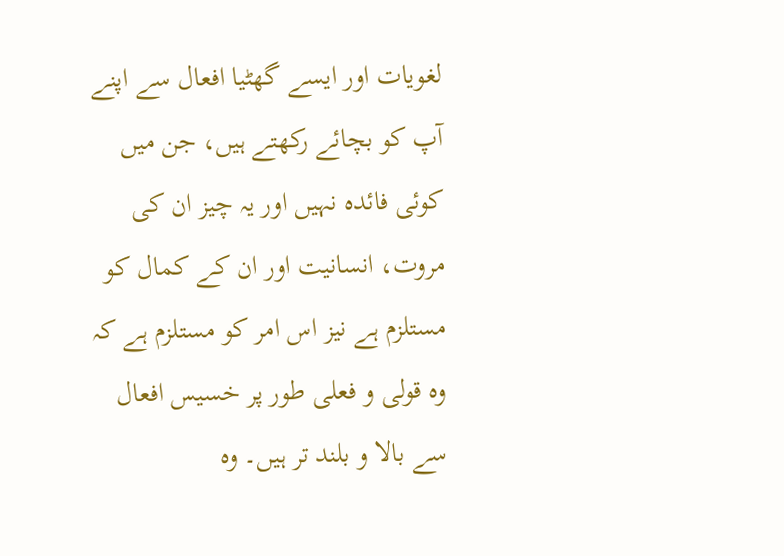لغویات اور ایسے گھٹیا افعال سے اپنے آپ کو بچائے رکھتے ہیں، جن میں کوئی فائدہ نہیں اور یہ چیز ان کی مروت، انسانیت اور ان کے کمال کو مستلزم ہے نیز اس امر کو مستلزم ہے کہ وہ قولی و فعلی طور پر خسیس افعال سے بالا و بلند تر ہیں۔ وہ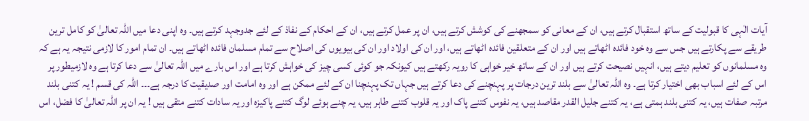آیات الٰہی کا قبولیت کے ساتھ استقبال کرتے ہیں، ان کے معانی کو سمجھنے کی کوشش کرتے ہیں، ان پر عمل کرتے ہیں، ان کے احکام کے نفاذ کے لئے جدوجہد کرتے ہیں۔ وہ اپنی دعا میں اللہ تعالیٰ کو کامل ترین طریقے سے پکارتے ہیں جس سے وہ خود فائدہ اٹھاتے ہیں اور ان کے متعلقین فائدہ اٹھاتے ہیں، اور ان کی اولاد اور ان کی بیویوں کی اصلاح سے تمام مسلمان فائدہ اٹھاتے ہیں۔ ان تمام امور کا لازمی نتیجہ یہ ہے کہ وہ مسلمانوں کو تعلیم دیتے ہیں، انہیں نصیحت کرتے ہیں اور ان کے ساتھ خیر خواہی کا رویہ رکھتے ہیں کیونکہ جو کوئی کسی چیز کی خواہش کرتا ہے اور اس بارے میں اللہ تعالیٰ سے دعا کرتا ہے وہ لازمیطور پر اس کے لئے اسباب بھی اختیار کرتا ہے۔ وہ اللہ تعالیٰ سے بلند ترین درجات پر پہنچنے کی دعا کرتے ہیں جہاں تک پہنچنا ان کے لئے ممکن ہے اور وہ امامت اور صدیقیت کا درجہ ہے۔۔۔ اللہ کی قسم ! یہ کتنی بلند مرتبہ صفات ہیں، یہ کتنی بلند ہمتی ہے، یہ کتنے جلیل القدر مقاصد ہیں، یہ نفوس کتنے پاک اور یہ قلوب کتنے طاہر ہیں، یہ چنے ہوئے لوگ کتنے پاکیزہ اور یہ سادات کتنے متقی ہیں ! یہ ان پر اللہ تعالیٰ کا فضل، اس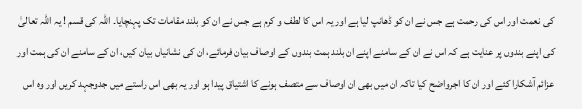کی نعمت اور اس کی رحمت ہے جس نے ان کو ڈھانپ لیا ہے اور یہ اس کا لطف و کرم ہے جس نے ان کو بلند مقامات تک پہنچایا۔ اللہ کی قسم ! یہ اللہ تعالیٰ کی اپنے بندوں پر عنایت ہے کہ اس نے ان کے سامنے اپنے ان بلند ہمت بندوں کے اوصاف بیان فرمائے، ان کی نشانیاں بیان کیں، ان کے سامنے ان کی ہمت اور عزائم آشکارا کئے اور ان کا اجرواضح کیا تاکہ ان میں بھی ان اوصاف سے متصف ہونے کا اشتیاق پیدا ہو اور یہ بھی اس راستے میں جدوجہد کریں اور وہ اس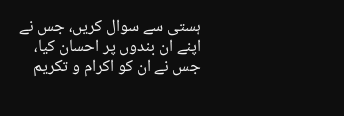ہستی سے سوال کریں، جس نے اپنے ان بندوں پر احسان کیا، جس نے ان کو اکرام و تکریم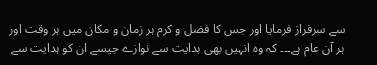سے سرفراز فرمایا اور جس کا فضل و کرم ہر زمان و مکان میں ہر وقت اور ہر آن عام ہے۔۔۔ کہ وہ انہیں بھی ہدایت سے نوازے جیسے ان کو ہدایت سے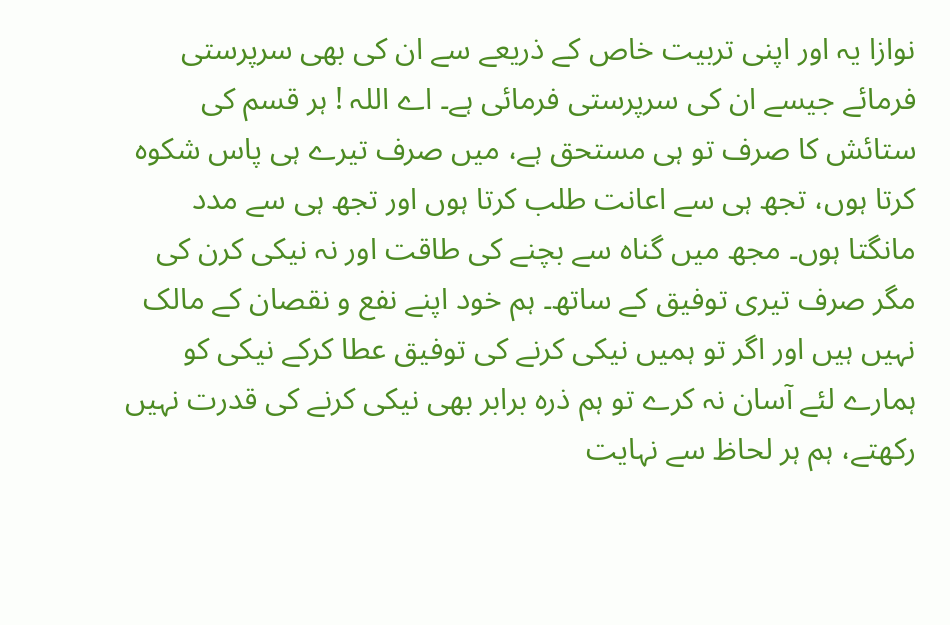نوازا یہ اور اپنی تربیت خاص کے ذریعے سے ان کی بھی سرپرستی فرمائے جیسے ان کی سرپرستی فرمائی ہے۔ اے اللہ ! ہر قسم کی ستائش کا صرف تو ہی مستحق ہے، میں صرف تیرے ہی پاس شکوہ کرتا ہوں، تجھ ہی سے اعانت طلب کرتا ہوں اور تجھ ہی سے مدد مانگتا ہوں۔ مجھ میں گناہ سے بچنے کی طاقت اور نہ نیکی کرن کی مگر صرف تیری توفیق کے ساتھ۔ ہم خود اپنے نفع و نقصان کے مالک نہیں ہیں اور اگر تو ہمیں نیکی کرنے کی توفیق عطا کرکے نیکی کو ہمارے لئے آسان نہ کرے تو ہم ذرہ برابر بھی نیکی کرنے کی قدرت نہیں رکھتے، ہم ہر لحاظ سے نہایت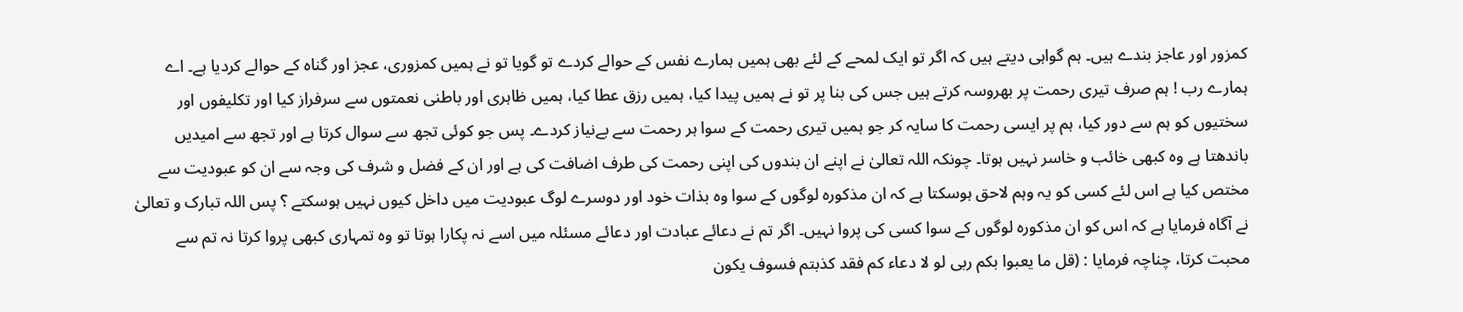کمزور اور عاجز بندے ہیں۔ ہم گواہی دیتے ہیں کہ اگر تو ایک لمحے کے لئے بھی ہمیں ہمارے نفس کے حوالے کردے تو گویا تو نے ہمیں کمزوری، عجز اور گناہ کے حوالے کردیا ہے۔ اے ہمارے رب ! ہم صرف تیری رحمت پر بھروسہ کرتے ہیں جس کی بنا پر تو نے ہمیں پیدا کیا، ہمیں رزق عطا کیا، ہمیں ظاہری اور باطنی نعمتوں سے سرفراز کیا اور تکلیفوں اور سختیوں کو ہم سے دور کیا، ہم پر ایسی رحمت کا سایہ کر جو ہمیں تیری رحمت کے سوا ہر رحمت سے بےنیاز کردے۔ پس جو کوئی تجھ سے سوال کرتا ہے اور تجھ سے امیدیں باندھتا ہے وہ کبھی خائب و خاسر نہیں ہوتا۔ چونکہ اللہ تعالیٰ نے اپنے ان بندوں کی اپنی رحمت کی طرف اضافت کی ہے اور ان کے فضل و شرف کی وجہ سے ان کو عبودیت سے مختص کیا ہے اس لئے کسی کو یہ وہم لاحق ہوسکتا ہے کہ ان مذکورہ لوگوں کے سوا وہ بذات خود اور دوسرے لوگ عبودیت میں داخل کیوں نہیں ہوسکتے ؟ پس اللہ تبارک و تعالیٰ نے آگاہ فرمایا ہے کہ اس کو ان مذکورہ لوگوں کے سوا کسی کی پروا نہیں۔ اگر تم نے دعائے عبادت اور دعائے مسئلہ میں اسے نہ پکارا ہوتا تو وہ تمہاری کبھی پروا کرتا نہ تم سے محبت کرتا، چناچہ فرمایا : (قل ما یعبوا بکم ربی لو لا دعاء کم فقد کذبتم فسوف یکون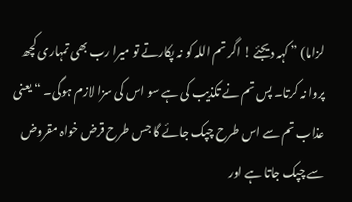لزاما) ” کہہ دیجئے ! اگر تم اللہ کو نہ پکارتے تو میرا رب بھی تمہاری کچھ پروا نہ کرتا۔ پس تم نے تکذیب کی ہے سو اس کی سزا لازم ہوگی۔ “ یعنی عذاب تم سے اس طرح چپک جائے گا جس طرح قرض خواہ مقروض سے چپک جاتا ہے اور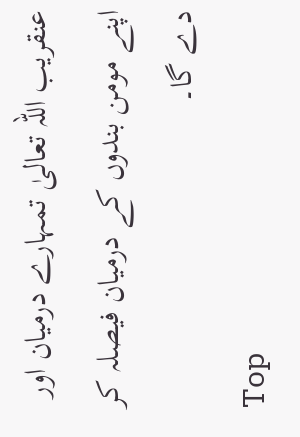عنقریب اللہ تعالیٰ تمہارے درمیان اور اپنے مومن بندوں کے درمیان فیصلہ کر دے گا۔
Top